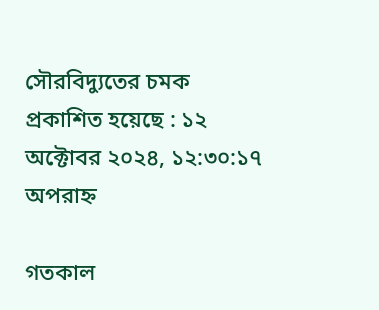সৌরবিদ্যুতের চমক
প্রকাশিত হয়েছে : ১২ অক্টোবর ২০২৪, ১২:৩০:১৭ অপরাহ্ন

গতকাল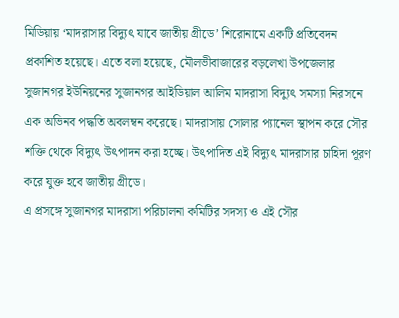মিডিয়ায় ‘মাদরাসার বিদ্যুৎ যাবে জাতীয় গ্রীডে’ শিরোনামে একটি প্রতিবেদন প্রকাশিত হয়েছে। এতে বলা হয়েছে, মৌলভীবাজারের বড়লেখা উপজেলার সুজানগর ইউনিয়নের সুজানগর আইডিয়াল আলিম মাদরাসা বিদ্যুৎ সমস্যা নিরসনে এক অভিনব পদ্ধতি অবলম্বন করেছে। মাদরাসায় সোলার প্যানেল স্থাপন করে সৌর শক্তি থেকে বিদ্যুৎ উৎপাদন করা হচ্ছে। উৎপাদিত এই বিদ্যুৎ মাদরাসার চাহিদা পূরণ করে যুক্ত হবে জাতীয় গ্রীডে।
এ প্রসঙ্গে সুজানগর মাদরাসা পরিচালনা কমিটির সদস্য ও এই সৌর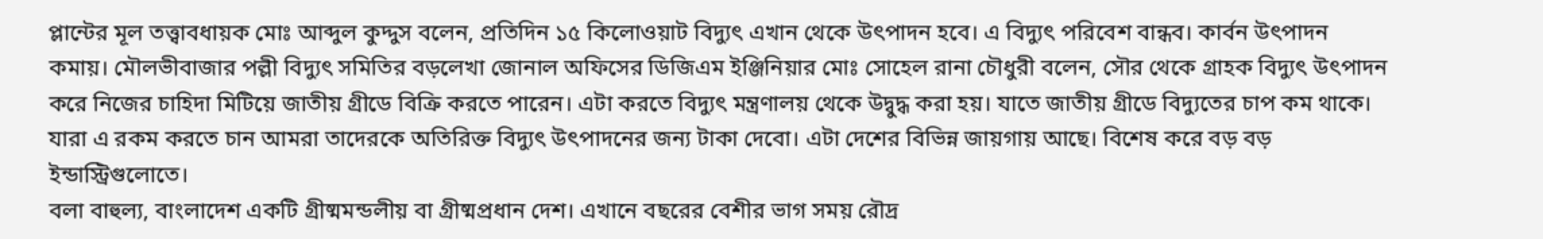প্লান্টের মূল তত্ত্বাবধায়ক মোঃ আব্দুল কুদ্দুস বলেন, প্রতিদিন ১৫ কিলোওয়াট বিদ্যুৎ এখান থেকে উৎপাদন হবে। এ বিদ্যুৎ পরিবেশ বান্ধব। কার্বন উৎপাদন কমায়। মৌলভীবাজার পল্লী বিদ্যুৎ সমিতির বড়লেখা জোনাল অফিসের ডিজিএম ইঞ্জিনিয়ার মোঃ সোহেল রানা চৌধুরী বলেন, সৌর থেকে গ্রাহক বিদ্যুৎ উৎপাদন করে নিজের চাহিদা মিটিয়ে জাতীয় গ্রীডে বিক্রি করতে পারেন। এটা করতে বিদ্যুৎ মন্ত্রণালয় থেকে উদ্বুদ্ধ করা হয়। যাতে জাতীয় গ্রীডে বিদ্যুতের চাপ কম থাকে। যারা এ রকম করতে চান আমরা তাদেরকে অতিরিক্ত বিদ্যুৎ উৎপাদনের জন্য টাকা দেবো। এটা দেশের বিভিন্ন জায়গায় আছে। বিশেষ করে বড় বড় ইন্ডাস্ট্রিগুলোতে।
বলা বাহুল্য, বাংলাদেশ একটি গ্রীষ্মমন্ডলীয় বা গ্রীষ্মপ্রধান দেশ। এখানে বছরের বেশীর ভাগ সময় রৌদ্র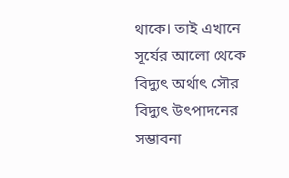থাকে। তাই এখানে সূর্যের আলো থেকে বিদ্যুৎ অর্থাৎ সৌর বিদ্যুৎ উৎপাদনের সম্ভাবনা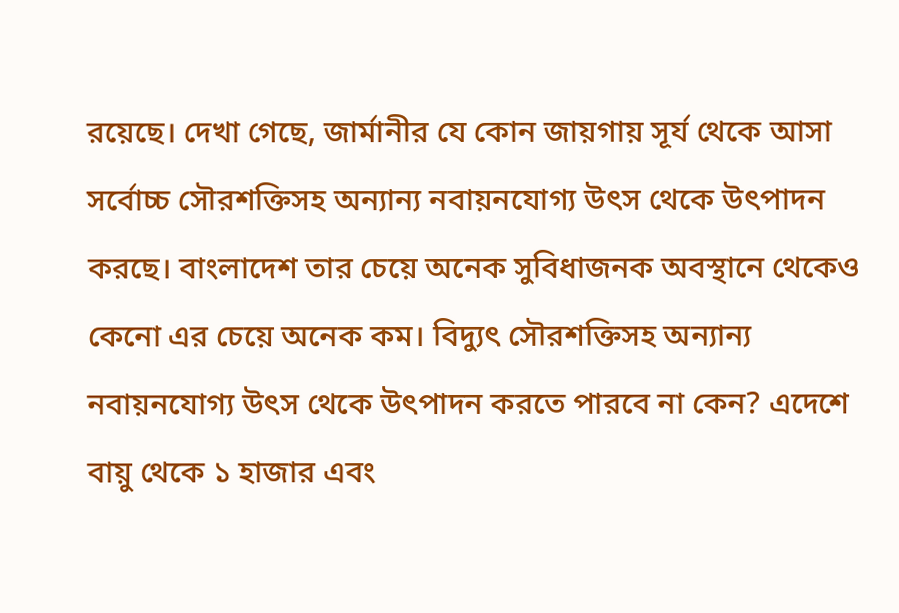রয়েছে। দেখা গেছে, জার্মানীর যে কোন জায়গায় সূর্য থেকে আসা সর্বোচ্চ সৌরশক্তিসহ অন্যান্য নবায়নযোগ্য উৎস থেকে উৎপাদন করছে। বাংলাদেশ তার চেয়ে অনেক সুবিধাজনক অবস্থানে থেকেও কেনো এর চেয়ে অনেক কম। বিদ্যুৎ সৌরশক্তিসহ অন্যান্য নবায়নযোগ্য উৎস থেকে উৎপাদন করতে পারবে না কেন? এদেশে বায়ু থেকে ১ হাজার এবং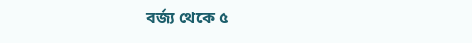বর্জ্য থেকে ৫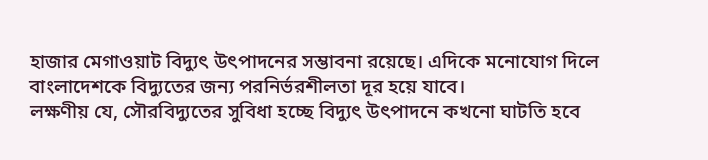হাজার মেগাওয়াট বিদ্যুৎ উৎপাদনের সম্ভাবনা রয়েছে। এদিকে মনোযোগ দিলে বাংলাদেশকে বিদ্যুতের জন্য পরনির্ভরশীলতা দূর হয়ে যাবে।
লক্ষণীয় যে, সৌরবিদ্যুতের সুবিধা হচ্ছে বিদ্যুৎ উৎপাদনে কখনো ঘাটতি হবে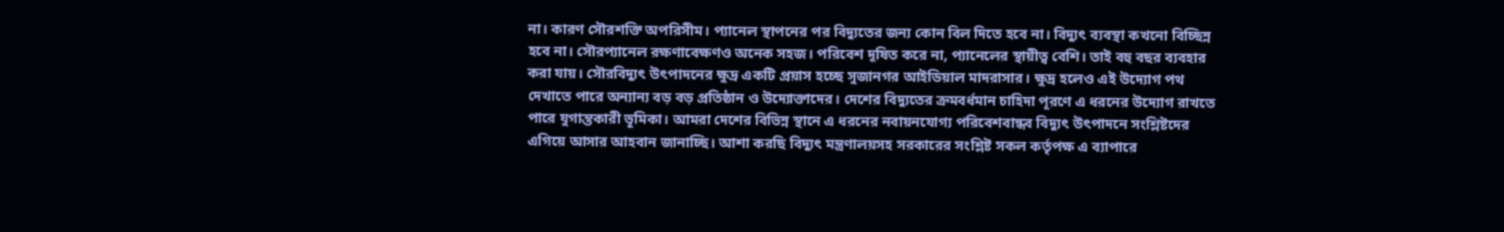না। কারণ সৌরশক্তি অপরিসীম। প্যানেল স্থাপনের পর বিদ্যুতের জন্য কোন বিল দিতে হবে না। বিদ্যুৎ ব্যবস্থা কখনো বিচ্ছিন্ন হবে না। সৌরপ্যানেল রক্ষণাবেক্ষণও অনেক সহজ। পরিবেশ দূষিত করে না, প্যানেলের স্থায়ীত্ব বেশি। তাই বহু বছর ব্যবহার করা যায়। সৌরবিদ্যুৎ উৎপাদনের ক্ষুদ্র একটি প্রয়াস হচ্ছে সুজানগর আইডিয়াল মাদরাসার। ক্ষুদ্র হলেও এই উদ্যোগ পথ দেখাতে পারে অন্যান্য বড় বড় প্রতিষ্ঠান ও উদ্যোক্তাদের। দেশের বিদ্যুতের ক্রমবর্ধমান চাহিদা পূরণে এ ধরনের উদ্যোগ রাখতে পারে যুগান্তকারী ভূমিকা। আমরা দেশের বিভিন্ন স্থানে এ ধরনের নবায়নযোগ্য পরিবেশবান্ধব বিদ্যুৎ উৎপাদনে সংশ্লিষ্টদের এগিয়ে আসার আহবান জানাচ্ছি। আশা করছি বিদ্যুৎ মন্ত্রণালয়সহ সরকারের সংশ্লিষ্ট সকল কর্তৃপক্ষ এ ব্যাপারে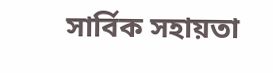সার্বিক সহায়তা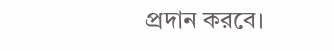প্রদান করবে।